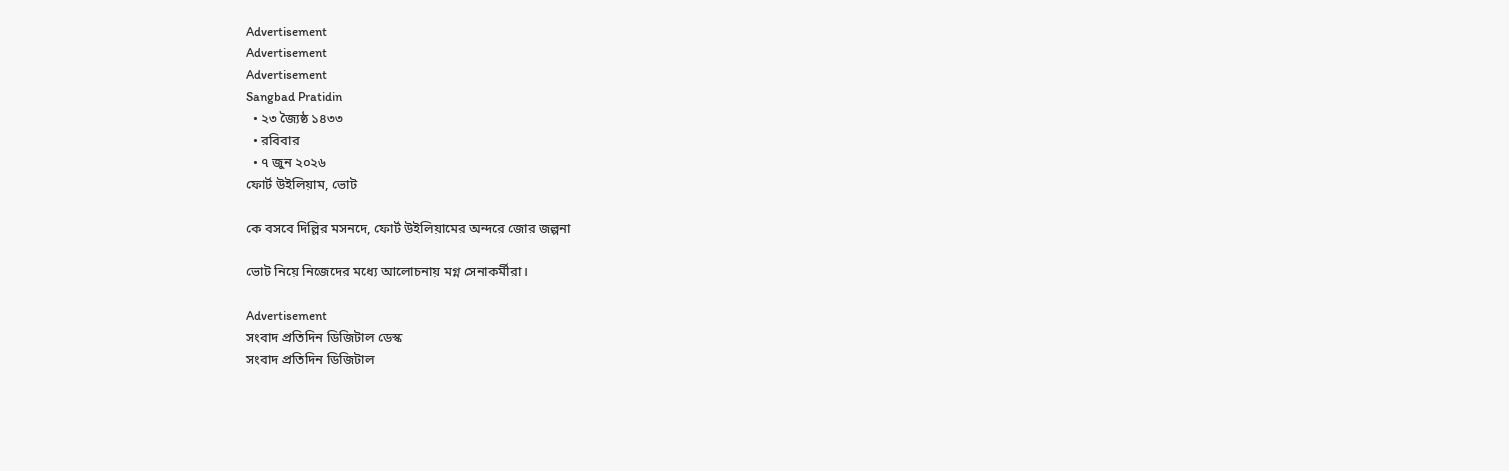Advertisement
Advertisement
Advertisement
Sangbad Pratidin
  • ২৩ জ্যৈষ্ঠ ১৪৩৩
  • রবিবার
  • ৭ জুন ২০২৬
ফোর্ট উইলিয়াম, ভোট

কে বসবে দিল্লির মসনদে, ফোর্ট উইলিয়ামের অন্দরে জোর জল্পনা

ভোট নিয়ে নিজেদের মধ্যে আলোচনায় মগ্ন সেনাকর্মীরা।

Advertisement
সংবাদ প্রতিদিন ডিজিটাল ডেস্ক
সংবাদ প্রতিদিন ডিজিটাল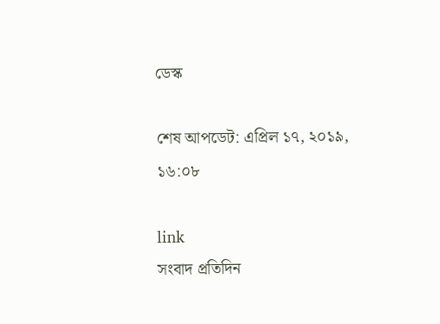ডেস্ক

শেষ আপডেট: এপ্রিল ১৭, ২০১৯, ১৬:০৮

link
সংবাদ প্রতিদিন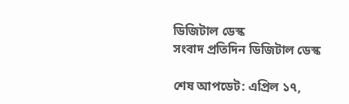ডিজিটাল ডেস্ক
সংবাদ প্রতিদিন ডিজিটাল ডেস্ক

শেষ আপডেট: এপ্রিল ১৭,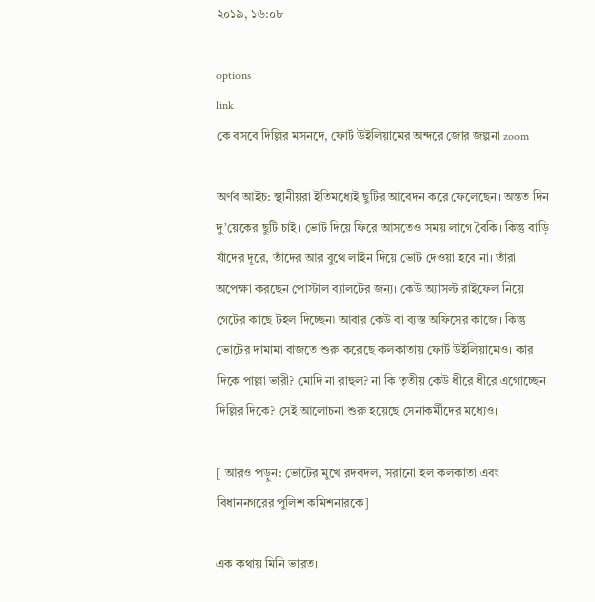২০১৯, ১৬:০৮

options
link
কে বসবে দিল্লির মসনদে, ফোর্ট উইলিয়ামের অন্দরে জোর জল্পনা zoom

অর্ণব আইচ: স্থানীয়রা ইতিমধ্যেই ছুটির আবেদন করে ফেলেছেন। অন্তত দিন দু’য়েকের ছুটি চাই। ভোট দিয়ে ফিরে আসতেও সময় লাগে বৈকি। কিন্তু বাড়ি যাঁদের দূরে, তাঁদের আর বুথে লাইন দিয়ে ভোট দেওয়া হবে না। তাঁরা অপেক্ষা করছেন পোস্টাল ব্যালটের জন্য। কেউ অ্যাসল্ট রাইফেল নিয়ে গেটের কাছে টহল দিচ্ছেন৷ আবার কেউ বা ব্যস্ত অফিসের কাজে। কিন্তু ভোটের দামামা বাজতে শুরু করেছে কলকাতায় ফোর্ট উইলিয়ামেও। কার দিকে পাল্লা ভারী? মোদি না রাহুল? না কি তৃতীয় কেউ ধীরে ধীরে এগোচ্ছেন দিল্লির দিকে? সেই আলোচনা শুরু হয়েছে সেনাকর্মীদের মধ্যেও।

[ আরও পড়ুন: ভোটের মুখে রদবদল, সরানো হল কলকাতা এবং বিধাননগরের পুলিশ কমিশনারকে]

এক কথায় মিনি ভারত।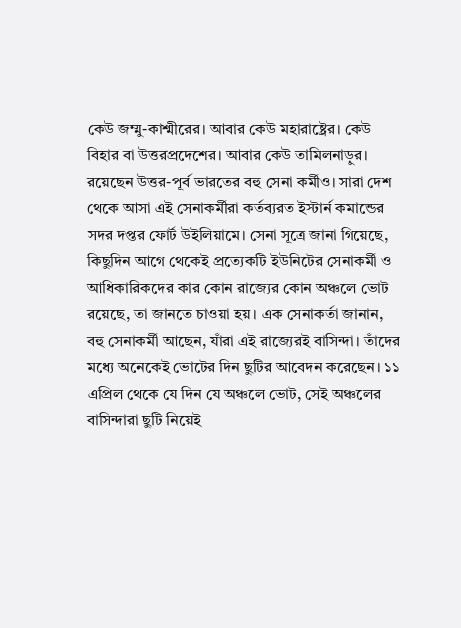কেউ জম্মু-কাশ্মীরের। আবার কেউ মহারাষ্ট্রের। কেউ বিহার বা উত্তরপ্রদেশের। আবার কেউ তামিলনাড়ুর। রয়েছেন উত্তর-পূর্ব ভারতের বহু সেনা কর্মীও। সারা দেশ থেকে আসা এই সেনাকর্মীরা কর্তব্যরত ইস্টার্ন কমান্ডের সদর দপ্তর ফোর্ট উইলিয়ামে। সেনা সূত্রে জানা গিয়েছে, কিছুদিন আগে থেকেই প্রত্যেকটি ইউনিটের সেনাকর্মী ও আধিকারিকদের কার কোন রাজ্যের কোন অঞ্চলে ভোট রয়েছে, তা জানতে চাওয়া হয়। এক সেনাকর্তা জানান, বহু সেনাকর্মী আছেন, যাঁরা এই রাজ্যেরই বাসিন্দা। তাঁদের মধ্যে অনেকেই ভোটের দিন ছুটির আবেদন করেছেন। ১১ এপ্রিল থেকে যে দিন যে অঞ্চলে ভোট, সেই অঞ্চলের বাসিন্দারা ছুটি নিয়েই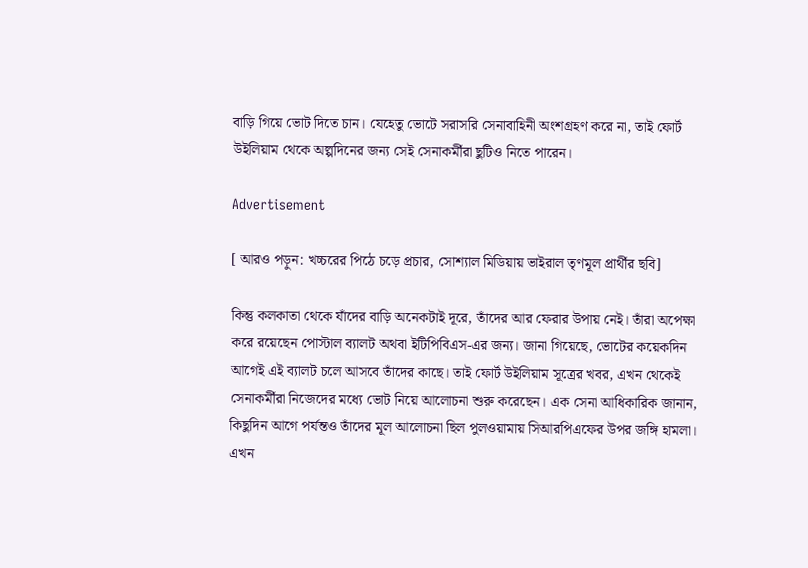বাড়ি গিয়ে ভোট দিতে চান। যেহেতু ভোটে সরাসরি সেনাবাহিনী অংশগ্রহণ করে না, তাই ফোর্ট উইলিয়াম থেকে অল্পদিনের জন্য সেই সেনাকর্মীরা ছুটিও নিতে পারেন।

Advertisement

[ আরও পড়ুন: খচ্চরের পিঠে চড়ে প্রচার, সোশ্যাল মিডিয়ায় ভাইরাল তৃণমূল প্রার্থীর ছবি]

কিন্তু কলকাতা থেকে যাঁদের বাড়ি অনেকটাই দূরে, তাঁদের আর ফেরার উপায় নেই। তাঁরা অপেক্ষা করে রয়েছেন পোস্টাল ব্যালট অথবা ইটিপিবিএস-এর জন্য। জানা গিয়েছে, ভোটের কয়েকদিন আগেই এই ব্যালট চলে আসবে তাঁদের কাছে। তাই ফোর্ট উইলিয়াম সূত্রের খবর, এখন থেকেই সেনাকর্মীরা নিজেদের মধ্যে ভোট নিয়ে আলোচনা শুরু করেছেন। এক সেনা আধিকারিক জানান, কিছুদিন আগে পর্যন্তও তাঁদের মূল আলোচনা ছিল পুলওয়ামায় সিআরপিএফের উপর জঙ্গি হামলা। এখন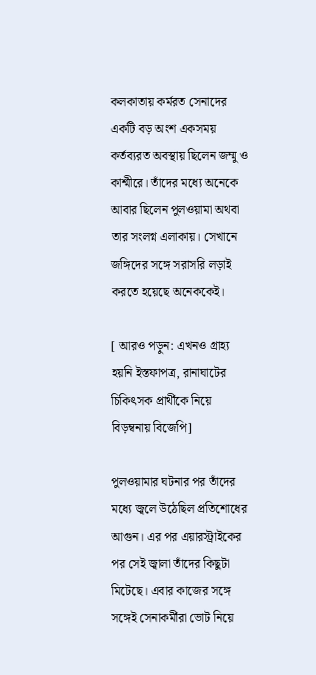কলকাতায় কর্মরত সেনাদের একটি বড় অংশ একসময় কর্তব্যরত অবস্থায় ছিলেন জম্মু ও কাশ্মীরে। তাঁদের মধ্যে অনেকে আবার ছিলেন পুলওয়ামা অথবা তার সংলগ্ন এলাকায়। সেখানে জঙ্গিদের সঙ্গে সরাসরি লড়াই করতে হয়েছে অনেককেই।

[ আরও পড়ুন: এখনও গ্রাহ্য হয়নি ইস্তফাপত্র, রানাঘাটের চিকিৎসক প্রার্থীকে নিয়ে বিড়ম্বনায় বিজেপি]

পুলওয়ামার ঘটনার পর তাঁদের মধ্যে জ্বলে উঠেছিল প্রতিশোধের আগুন। এর পর এয়ারস্ট্রাইকের পর সেই জ্বালা তাঁদের কিছুটা মিটেছে। এবার কাজের সঙ্গে সঙ্গেই সেনাকর্মীরা ভোট নিয়ে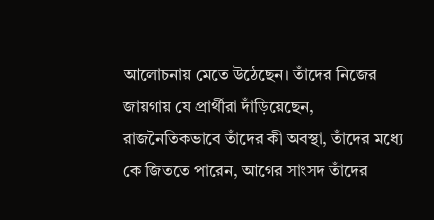আলোচনায় মেতে উঠেছেন। তাঁদের নিজের জায়গায় যে প্রার্থীরা দাঁড়িয়েছেন, রাজনৈতিকভাবে তাঁদের কী অবস্থা, তাঁদের মধ্যে কে জিততে পারেন, আগের সাংসদ তাঁদের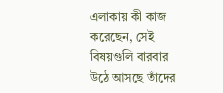এলাকায় কী কাজ করেছেন, সেই বিষয়গুলি বারবার উঠে আসছে তাঁদের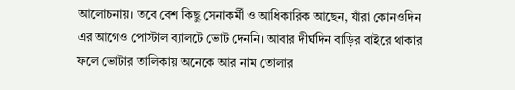আলোচনায়। তবে বেশ কিছু সেনাকর্মী ও আধিকারিক আছেন, যাঁরা কোনওদিন এর আগেও পোস্টাল ব্যালটে ভোট দেননি। আবার দীর্ঘদিন বাড়ির বাইরে থাকার ফলে ভোটার তালিকায় অনেকে আর নাম তোলার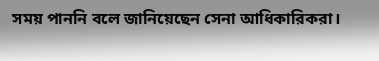সময় পাননি বলে জানিয়েছেন সেনা আধিকারিকরা।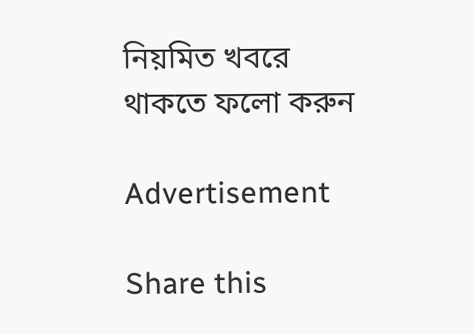নিয়মিত খবরে থাকতে ফলো করুন

Advertisement

Share this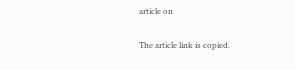article on

The article link is copied.